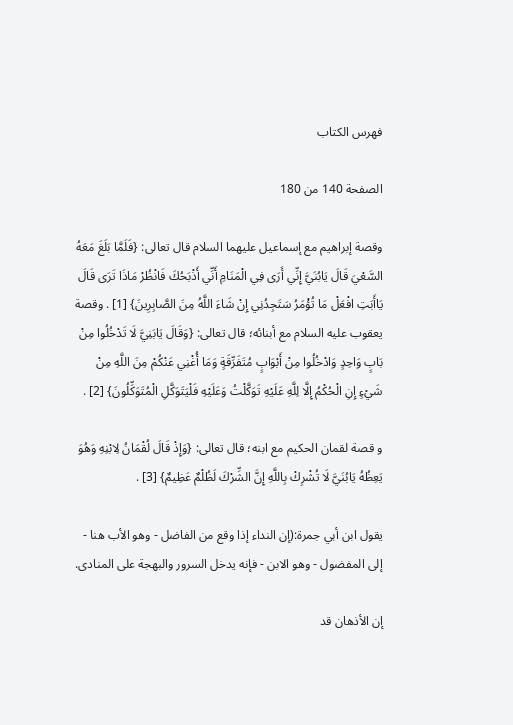فهرس الكتاب

الصفحة 140 من 180

وقصة إبراهيم مع إسماعيل عليهما السلام قال تعالى: {فَلَمَّا بَلَغَ مَعَهُ السَّعْيَ قَالَ يَابُنَيَّ إِنِّي أَرَى فِي الْمَنَامِ أَنِّي أَذْبَحُكَ فَانْظُرْ مَاذَا تَرَى قَالَ يَاأَبَتِ افْعَلْ مَا تُؤْمَرُ سَتَجِدُنِي إِنْ شَاءَ اللَّهُ مِنَ الصَّابِرِينَ} [1] . وقصة يعقوب عليه السلام مع أبنائه؛ قال تعالى: {وَقَالَ يَابَنِيَّ لَا تَدْخُلُوا مِنْ بَابٍ وَاحِدٍ وَادْخُلُوا مِنْ أَبْوَابٍ مُتَفَرِّقَةٍ وَمَا أُغْنِي عَنْكُمْ مِنَ اللَّهِ مِنْ شَيْءٍ إِنِ الْحُكْمُ إِلَّا لِلَّهِ عَلَيْهِ تَوَكَّلْتُ وَعَلَيْهِ فَلْيَتَوَكَّلِ الْمُتَوَكِّلُونَ} [2] .

و قصة لقمان الحكيم مع ابنه؛ قال تعالى: {وَإِذْ قَالَ لُقْمَانُ لِابْنِهِ وَهُوَ يَعِظُهُ يَابُنَيَّ لَا تُشْرِكْ بِاللَّهِ إِنَّ الشِّرْكَ لَظُلْمٌ عَظِيمٌ} [3] .

يقول ابن أبي جمرة:(إن النداء إذا وقع من الفاضل - وهو الأب هنا - إلى المفضول - وهو الابن - فإنه يدخل السرور والبهجة على المنادى.

إن الأذهان قد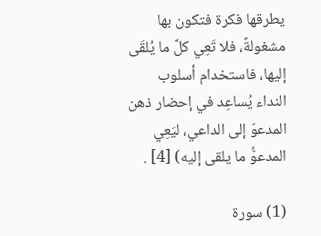يطرقها فكرة فتكون بها مشغولةً، فلا تَعِي كلَّ ما يُلقَى إليها، فاستخدام أسلوب النداء يُساعِد في إحضار ذهن المدعوّ إلى الداعي، ليَعِي المدعوُّ ما يلقى إليه) [4] .

(1) سورة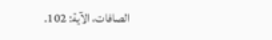الصافات، الآية: 102.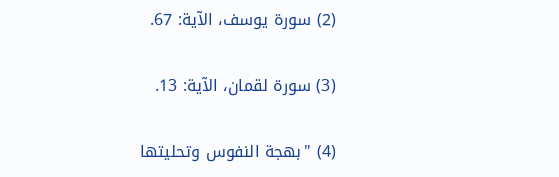(2) سورة يوسف، الآية: 67.

(3) سورة لقمان، الآية: 13.

(4) "بهجة النفوس وتحليتها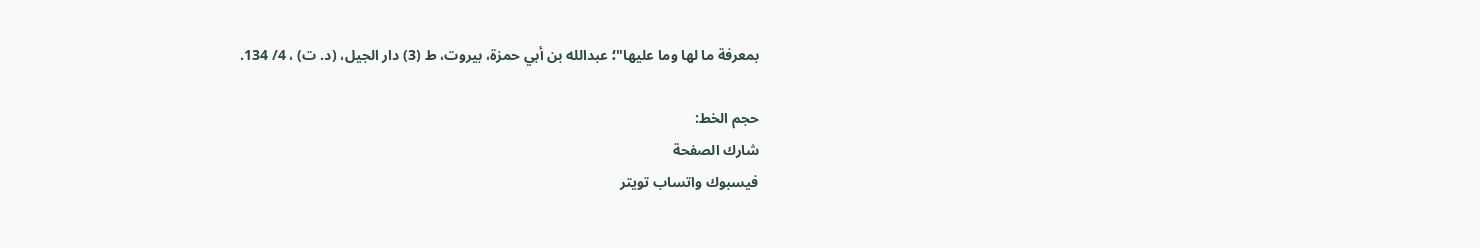بمعرفة ما لها وما عليها"؛ عبدالله بن أبي حمزة، بيروت، ط (3) دار الجيل، (د. ت) ، 4/ 134.

حجم الخط:
شارك الصفحة
فيسبوك واتساب تويتر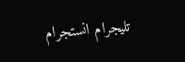تليجرام انستجرام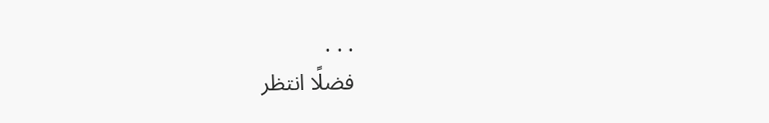. . .
فضلًا انتظر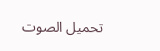تحميل الصوت